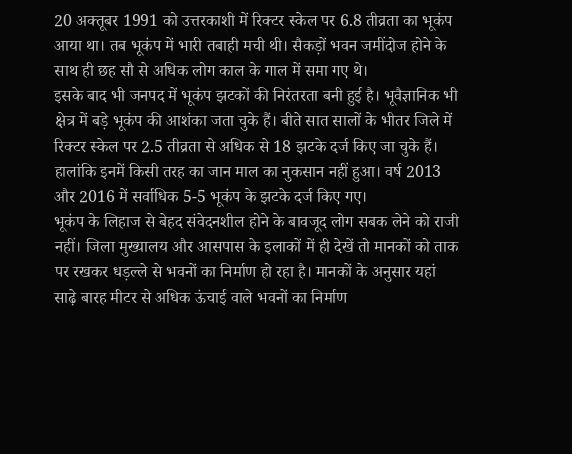20 अक्तूबर 1991 को उत्तरकाशी में रिक्टर स्केल पर 6.8 तीव्रता का भूकंप आया था। तब भूकंप में भारी तबाही मची थी। सैकड़ों भवन जमींदोज होने के साथ ही छह सौ से अधिक लोग काल के गाल में समा गए थे।
इसके बाद भी जनपद में भूकंप झटकों की निरंतरता बनी हुई है। भूवैज्ञानिक भी क्षेत्र में बड़े भूकंप की आशंका जता चुके हैं। बीते सात सालों के भीतर जिले में रिक्टर स्केल पर 2.5 तीव्रता से अधिक से 18 झटके दर्ज किए जा चुके हैं। हालांकि इनमें किसी तरह का जान माल का नुकसान नहीं हुआ। वर्ष 2013 और 2016 में सर्वाधिक 5-5 भूकंप के झटके दर्ज किए गए।
भूकंप के लिहाज से बेहद संवेदनशील होने के बावजूद लोग सबक लेने को राजी नहीं। जिला मुख्यालय और आसपास के इलाकों में ही देखें तो मानकों को ताक पर रखकर धड़ल्ले से भवनों का निर्माण हो रहा है। मानकों के अनुसार यहां साढ़े बारह मीटर से अधिक ऊंचाई वाले भवनों का निर्माण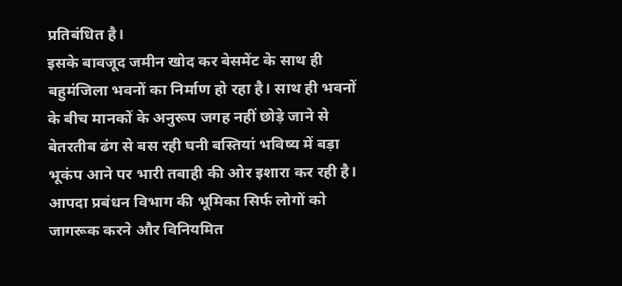प्रतिबंधित है।
इसके बावजूद जमीन खोद कर बेसमेंट के साथ ही बहुमंजिला भवनों का निर्माण हो रहा है। साथ ही भवनों के बीच मानकों के अनुरूप जगह नहीं छोड़े जाने से बेतरतीब ढंग से बस रही घनी बस्तियां भविष्य में बड़ा भूकंप आने पर भारी तबाही की ओर इशारा कर रही है। आपदा प्रबंधन विभाग की भूमिका सिर्फ लोगों को जागरूक करने और विनियमित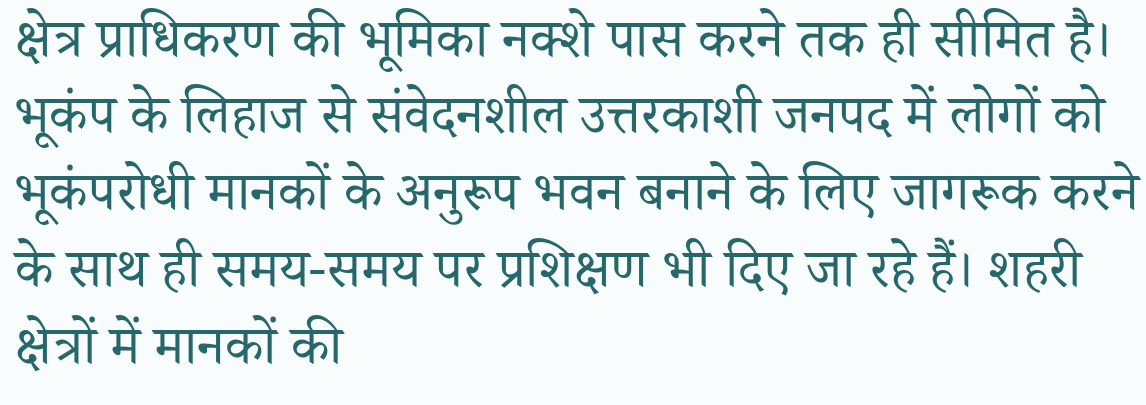क्षेत्र प्राधिकरण की भूमिका नक्शे पास करने तक ही सीमित है।
भूकंप के लिहाज से संवेदनशील उत्तरकाशी जनपद में लोगों को भूकंपरोधी मानकों के अनुरूप भवन बनाने के लिए जागरूक करने के साथ ही समय-समय पर प्रशिक्षण भी दिए जा रहे हैं। शहरी क्षेत्रों में मानकों की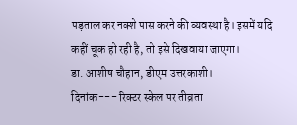पड़ताल कर नक्शे पास करने की व्यवस्था है। इसमें यदि कहीं चूक हो रही है, तो इसे दिखवाया जाएगा।
डा. आशीष चौहान, डीएम उत्तरकाशी।
दिनांक--- रिक्टर स्केल पर तीव्रता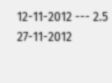12-11-2012 --- 2.5
27-11-2012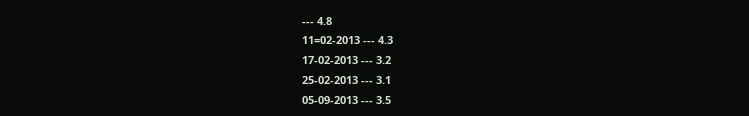--- 4.8
11=02-2013 --- 4.3
17-02-2013 --- 3.2
25-02-2013 --- 3.1
05-09-2013 --- 3.5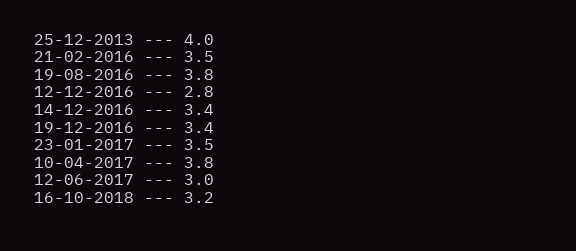25-12-2013 --- 4.0
21-02-2016 --- 3.5
19-08-2016 --- 3.8
12-12-2016 --- 2.8
14-12-2016 --- 3.4
19-12-2016 --- 3.4
23-01-2017 --- 3.5
10-04-2017 --- 3.8
12-06-2017 --- 3.0
16-10-2018 --- 3.2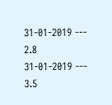31-01-2019 --- 2.8
31-01-2019 --- 3.5